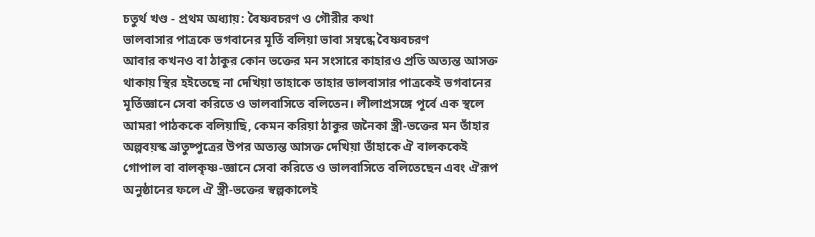চতুর্থ খণ্ড - প্রথম অধ্যায়: বৈষ্ণবচরণ ও গৌরীর কথা
ভালবাসার পাত্রকে ভগবানের মূর্তি বলিয়া ভাবা সম্বন্ধে বৈষ্ণবচরণ
আবার কখনও বা ঠাকুর কোন ভক্তের মন সংসারে কাহারও প্রতি অত্যন্ত আসক্ত থাকায় স্থির হইতেছে না দেখিয়া তাহাকে তাহার ভালবাসার পাত্রকেই ভগবানের মূর্তিজ্ঞানে সেবা করিতে ও ভালবাসিতে বলিতেন। লীলাপ্রসঙ্গে পূর্বে এক স্থলে আমরা পাঠককে বলিয়াছি, কেমন করিয়া ঠাকুর জনৈকা স্ত্রী-ভক্তের মন তাঁহার অল্পবয়স্ক ভ্রাতুষ্পুত্রের উপর অত্যন্ত আসক্ত দেখিয়া তাঁহাকে ঐ বালককেই গোপাল বা বালকৃষ্ণ-জ্ঞানে সেবা করিতে ও ভালবাসিতে বলিতেছেন এবং ঐরূপ অনুষ্ঠানের ফলে ঐ স্ত্রী-ভক্তের স্বল্পকালেই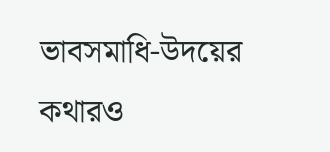ভাবসমাধি-উদয়ের কথারও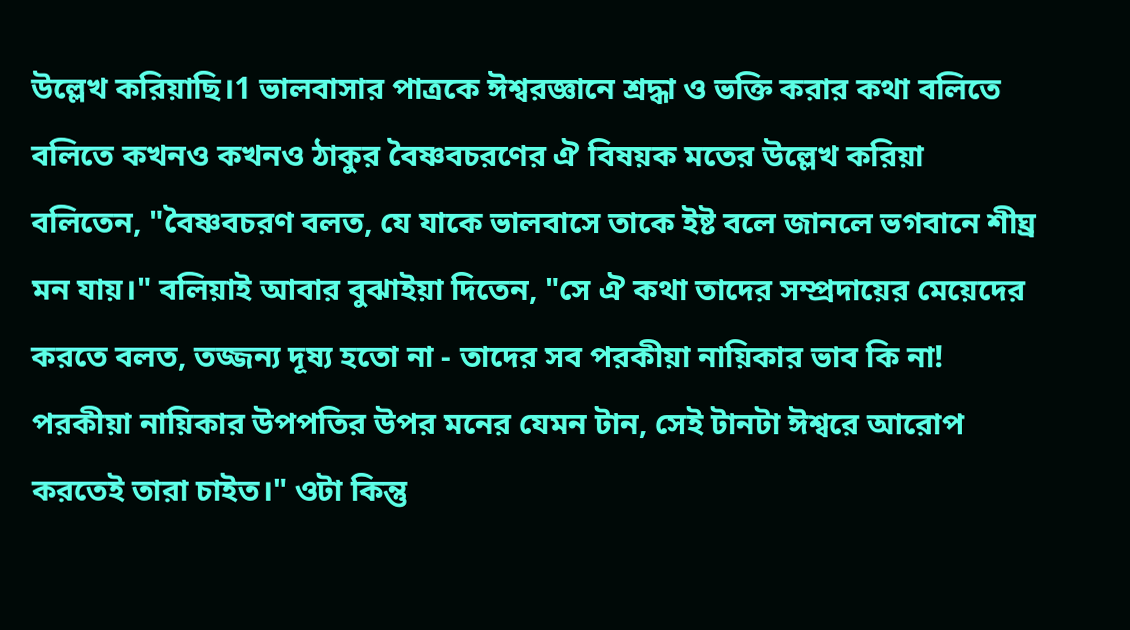উল্লেখ করিয়াছি।1 ভালবাসার পাত্রকে ঈশ্বরজ্ঞানে শ্রদ্ধা ও ভক্তি করার কথা বলিতে বলিতে কখনও কখনও ঠাকুর বৈষ্ণবচরণের ঐ বিষয়ক মতের উল্লেখ করিয়া বলিতেন, "বৈষ্ণবচরণ বলত, যে যাকে ভালবাসে তাকে ইষ্ট বলে জানলে ভগবানে শীঘ্র মন যায়।" বলিয়াই আবার বুঝাইয়া দিতেন, "সে ঐ কথা তাদের সম্প্রদায়ের মেয়েদের করতে বলত, তজ্জন্য দূষ্য হতো না - তাদের সব পরকীয়া নায়িকার ভাব কি না! পরকীয়া নায়িকার উপপতির উপর মনের যেমন টান, সেই টানটা ঈশ্বরে আরোপ করতেই তারা চাইত।" ওটা কিন্তু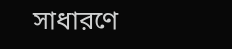সাধারণে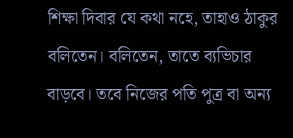শিক্ষা দিবার যে কথা নহে, তাহাও ঠাকুর বলিতেন। বলিতেন, তাতে ব্যভিচার বাড়বে। তবে নিজের পতি পুত্র বা অন্য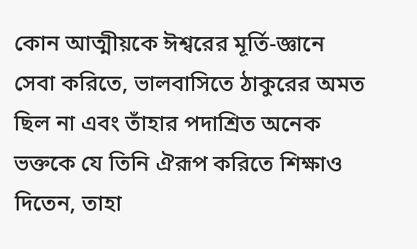কোন আত্মীয়কে ঈশ্বরের মূর্তি-জ্ঞানে সেবা করিতে, ভালবাসিতে ঠাকুরের অমত ছিল না এবং তাঁহার পদাশ্রিত অনেক ভক্তকে যে তিনি ঐরূপ করিতে শিক্ষাও দিতেন, তাহা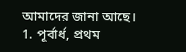আমাদের জানা আছে।
1. পূর্বার্ধ, প্রথম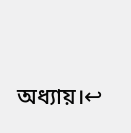অধ্যায়।↩